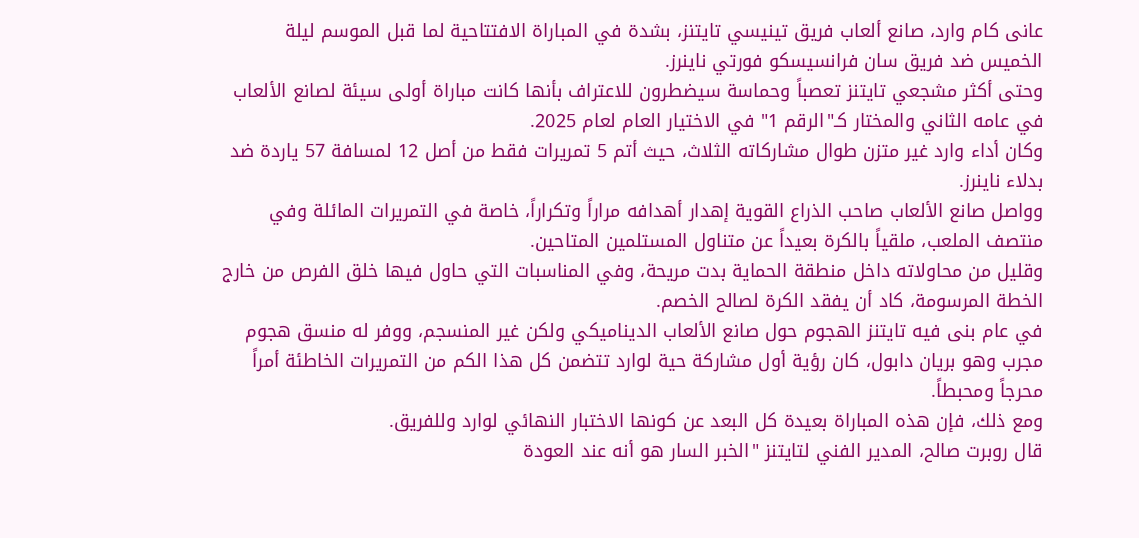عانى كام وارد، صانع ألعاب فريق تينيسي تايتنز، بشدة في المباراة الافتتاحية لما قبل الموسم ليلة الخميس ضد فريق سان فرانسيسكو فورتي ناينرز.
وحتى أكثر مشجعي تايتنز تعصباً وحماسة سيضطرون للاعتراف بأنها كانت مباراة أولى سيئة لصانع الألعاب في عامه الثاني والمختار كـ"الرقم 1" في الاختيار العام لعام 2025.
وكان أداء وارد غير متزن طوال مشاركاته الثلاث، حيث أتم 5 تمريرات فقط من أصل 12 لمسافة 57 ياردة ضد بدلاء ناينرز.
وواصل صانع الألعاب صاحب الذراع القوية إهدار أهدافه مراراً وتكراراً، خاصة في التمريرات المائلة وفي منتصف الملعب، ملقياً بالكرة بعيداً عن متناول المستلمين المتاحين.
وقليل من محاولاته داخل منطقة الحماية بدت مريحة، وفي المناسبات التي حاول فيها خلق الفرص من خارج الخطة المرسومة، كاد أن يفقد الكرة لصالح الخصم.
في عام بنى فيه تايتنز الهجوم حول صانع الألعاب الديناميكي ولكن غير المنسجم، ووفر له منسق هجوم مجرب وهو بريان دابول، كان رؤية أول مشاركة حية لوارد تتضمن كل هذا الكم من التمريرات الخاطئة أمراً محرجاً ومحبطاً.
ومع ذلك، فإن هذه المباراة بعيدة كل البعد عن كونها الاختبار النهائي لوارد وللفريق.
قال روبرت صالح، المدير الفني لتايتنز "الخبر السار هو أنه عند العودة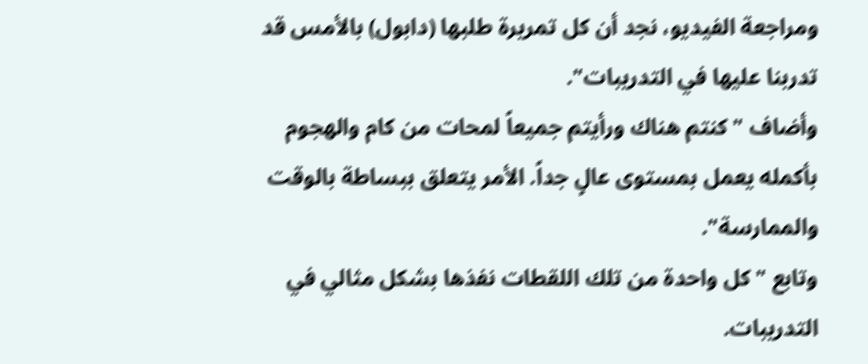ومراجعة الفيديو، نجد أن كل تمريرة طلبها (دابول) بالأمس قد تدربنا عليها في التدريبات".
وأضاف "كنتم هناك ورأيتم جميعاً لمحات من كام والهجوم بأكمله يعمل بمستوى عالٍ جداً. الأمر يتعلق ببساطة بالوقت والممارسة".
وتابع "كل واحدة من تلك اللقطات نفذها بشكل مثالي في التدريبات.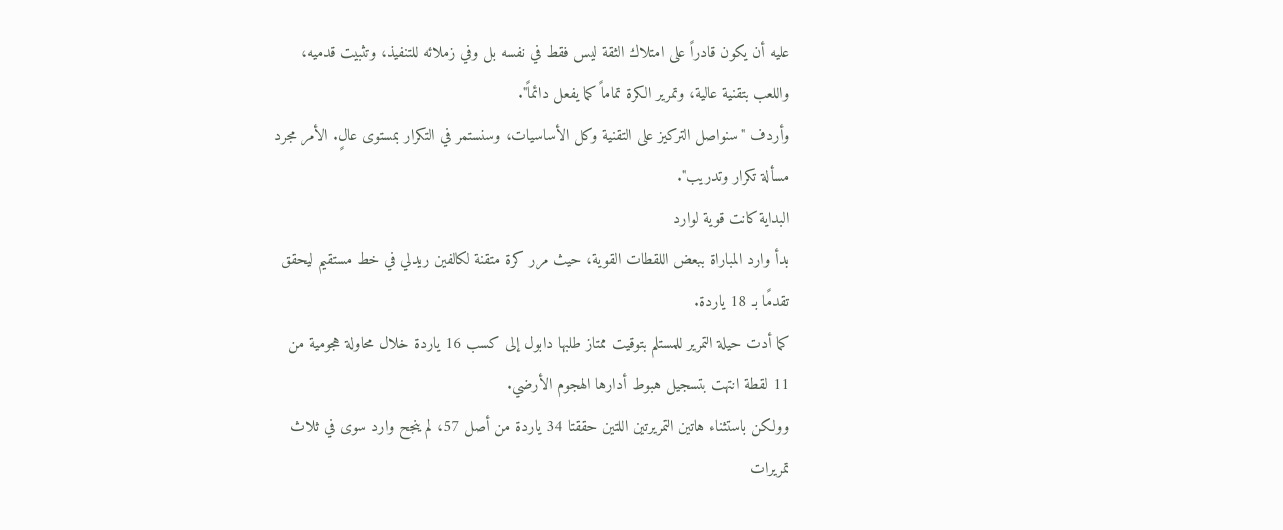عليه أن يكون قادراً على امتلاك الثقة ليس فقط في نفسه بل وفي زملائه للتنفيذ، وتثبيت قدميه، واللعب بتقنية عالية، وتمرير الكرة تماماً كما يفعل دائماً".
وأردف "سنواصل التركيز على التقنية وكل الأساسيات، وسنستمر في التكرار بمستوى عالٍ. الأمر مجرد مسألة تكرار وتدريب".
البداية كانت قوية لوارد
بدأ وارد المباراة ببعض اللقطات القوية، حيث مرر كرة متقنة لكالفين ريدلي في خط مستقيم ليحقق تقدمًا بـ 18 ياردة.
كما أدت حيلة التمرير للمستلم بتوقيت ممتاز طلبها دابول إلى كسب 16 ياردة خلال محاولة هجومية من 11 لقطة انتهت بتسجيل هبوط أدارها الهجوم الأرضي.
وولكن باستثناء هاتين التمريرتين اللتين حققتا 34 ياردة من أصل 57، لم ينجح وارد سوى في ثلاث تمريرات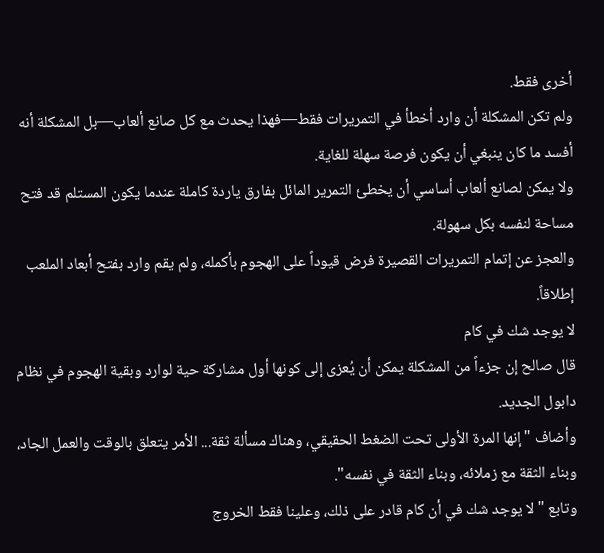أخرى فقط.
ولم تكن المشكلة أن وارد أخطأ في التمريرات فقط—فهذا يحدث مع كل صانع ألعاب—بل المشكلة أنه أفسد ما كان ينبغي أن يكون فرصة سهلة للغاية.
ولا يمكن لصانع ألعاب أساسي أن يخطئ التمرير المائل بفارق ياردة كاملة عندما يكون المستلم قد فتح مساحة لنفسه بكل سهولة.
والعجز عن إتمام التمريرات القصيرة فرض قيوداً على الهجوم بأكمله، ولم يقم وارد بفتح أبعاد الملعب إطلاقاً.
لا يوجد شك في كام
قال صالح إن جزءاً من المشكلة يمكن أن يُعزى إلى كونها أول مشاركة حية لوارد وبقية الهجوم في نظام دابول الجديد.
وأضاف "إنها المرة الأولى تحت الضغط الحقيقي، وهناك مسألة ثقة... الأمر يتعلق بالوقت والعمل الجاد، وبناء الثقة مع زملائه، وبناء الثقة في نفسه".
وتابع "لا يوجد شك في أن كام قادر على ذلك، وعلينا فقط الخروج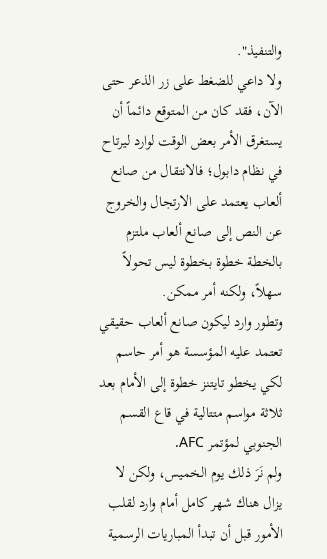والتنفيذ".
ولا داعي للضغط على زر الذعر حتى الآن، فقد كان من المتوقع دائماً أن يستغرق الأمر بعض الوقت لوارد ليرتاح في نظام دابول؛ فالانتقال من صانع ألعاب يعتمد على الارتجال والخروج عن النص إلى صانع ألعاب ملتزم بالخطة خطوة بخطوة ليس تحولاً سهلاً، ولكنه أمر ممكن.
وتطور وارد ليكون صانع ألعاب حقيقي تعتمد عليه المؤسسة هو أمر حاسم لكي يخطو تايتنز خطوة إلى الأمام بعد ثلاثة مواسم متتالية في قاع القسم الجنوبي لمؤتمر AFC.
ولم نَرَ ذلك يوم الخميس، ولكن لا يزال هناك شهر كامل أمام وارد لقلب الأمور قبل أن تبدأ المباريات الرسمية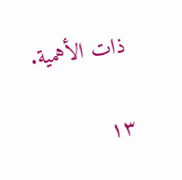ذات الأهمية.

١٣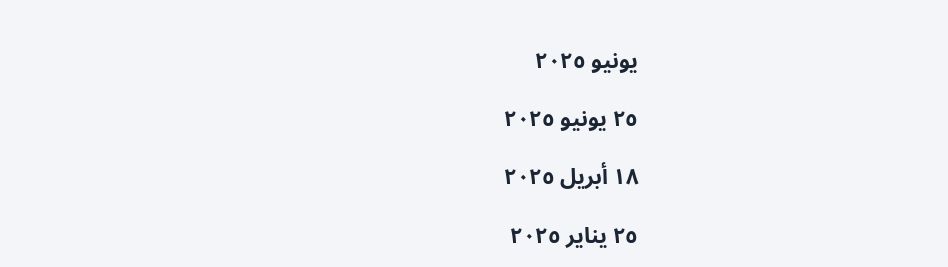يونيو ٢٠٢٥

٢٥ يونيو ٢٠٢٥

١٨ أبريل ٢٠٢٥

٢٥ يناير ٢٠٢٥